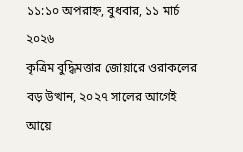১১:১০ অপরাহ্ন, বুধবার, ১১ মার্চ ২০২৬
কৃত্রিম বুদ্ধিমত্তার জোয়ারে ওরাকলের বড় উত্থান, ২০২৭ সালের আগেই আয়ে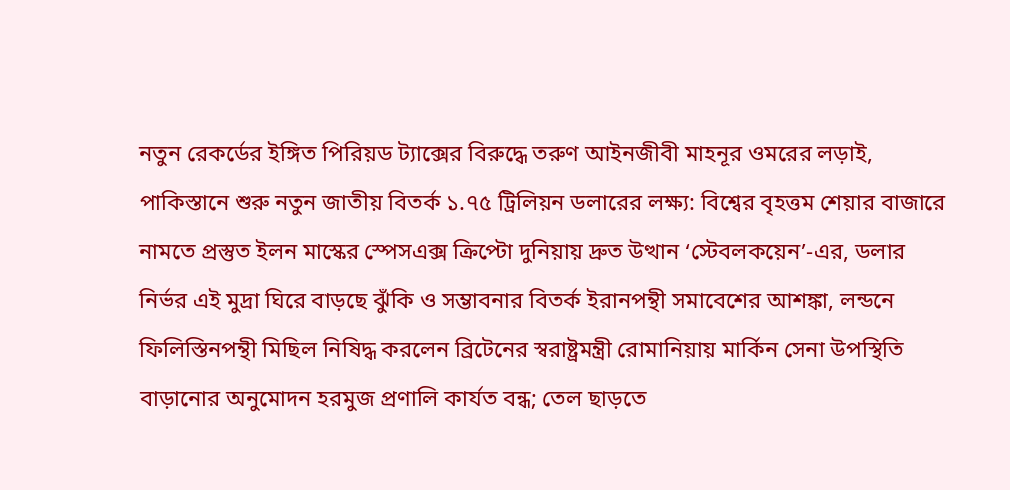নতুন রেকর্ডের ইঙ্গিত পিরিয়ড ট্যাক্সের বিরুদ্ধে তরুণ আইনজীবী মাহনূর ওমরের লড়াই, পাকিস্তানে শুরু নতুন জাতীয় বিতর্ক ১.৭৫ ট্রিলিয়ন ডলারের লক্ষ্য: বিশ্বের বৃহত্তম শেয়ার বাজারে নামতে প্রস্তুত ইলন মাস্কের স্পেসএক্স ক্রিপ্টো দুনিয়ায় দ্রুত উত্থান ‘স্টেবলকয়েন’-এর, ডলার নির্ভর এই মুদ্রা ঘিরে বাড়ছে ঝুঁকি ও সম্ভাবনার বিতর্ক ইরানপন্থী সমাবেশের আশঙ্কা, লন্ডনে ফিলিস্তিনপন্থী মিছিল নিষিদ্ধ করলেন ব্রিটেনের স্বরাষ্ট্রমন্ত্রী রোমানিয়ায় মার্কিন সেনা উপস্থিতি বাড়ানোর অনুমোদন হরমুজ প্রণালি কার্যত বন্ধ; তেল ছাড়তে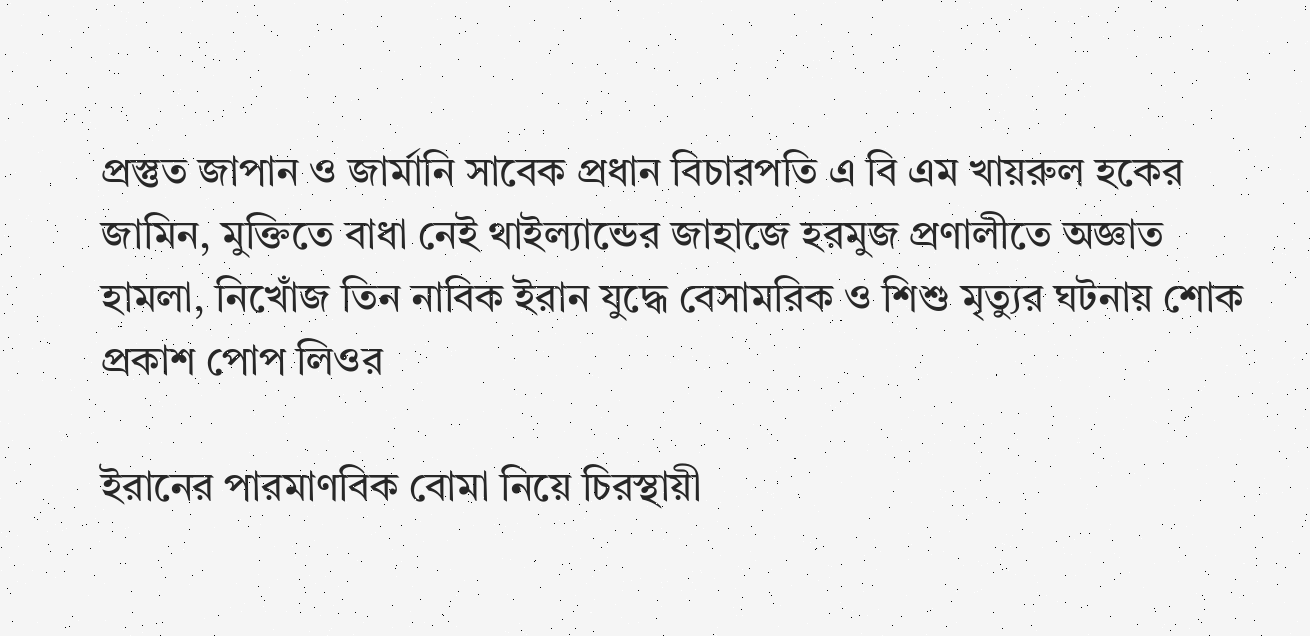প্রস্তুত জাপান ও জার্মানি সাবেক প্রধান বিচারপতি এ বি এম খায়রুল হকের জামিন, মুক্তিতে বাধা নেই থাইল্যান্ডের জাহাজে হরমুজ প্রণালীতে অজ্ঞাত হামলা, নিখোঁজ তিন নাবিক ইরান যুদ্ধে বেসামরিক ও শিশু মৃত্যুর ঘটনায় শোক প্রকাশ পোপ লিওর

ইরানের পারমাণবিক বোমা নিয়ে চিরস্থায়ী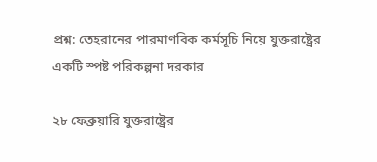প্রশ্ন: তেহরানের পারমাণবিক কর্মসূচি নিয়ে যুক্তরাষ্ট্রের একটি স্পষ্ট পরিকল্পনা দরকার

২৮ ফেব্রুয়ারি যুক্তরাষ্ট্রের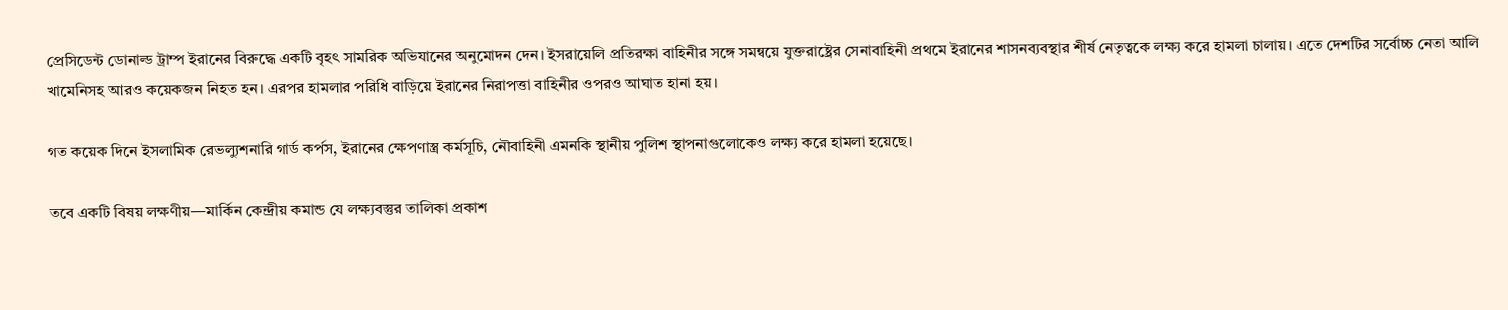প্রেসিডেন্ট ডোনাল্ড ট্রাম্প ইরানের বিরুদ্ধে একটি বৃহৎ সামরিক অভিযানের অনুমোদন দেন। ইসরায়েলি প্রতিরক্ষা বাহিনীর সঙ্গে সমন্বয়ে যুক্তরাষ্ট্রের সেনাবাহিনী প্রথমে ইরানের শাসনব্যবস্থার শীর্ষ নেতৃত্বকে লক্ষ্য করে হামলা চালায়। এতে দেশটির সর্বোচ্চ নেতা আলি খামেনিসহ আরও কয়েকজন নিহত হন। এরপর হামলার পরিধি বাড়িয়ে ইরানের নিরাপত্তা বাহিনীর ওপরও আঘাত হানা হয়।

গত কয়েক দিনে ইসলামিক রেভল্যুশনারি গার্ড কর্পস, ইরানের ক্ষেপণাস্ত্র কর্মসূচি, নৌবাহিনী এমনকি স্থানীয় পুলিশ স্থাপনাগুলোকেও লক্ষ্য করে হামলা হয়েছে।

তবে একটি বিষয় লক্ষণীয়—মার্কিন কেন্দ্রীয় কমান্ড যে লক্ষ্যবস্তুর তালিকা প্রকাশ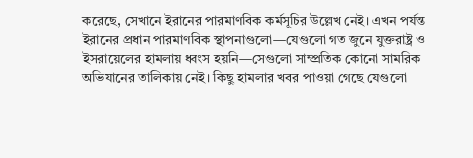করেছে, সেখানে ইরানের পারমাণবিক কর্মসূচির উল্লেখ নেই। এখন পর্যন্ত ইরানের প্রধান পারমাণবিক স্থাপনাগুলো—যেগুলো গত জুনে যুক্তরাষ্ট্র ও ইসরায়েলের হামলায় ধ্বংস হয়নি—সেগুলো সাম্প্রতিক কোনো সামরিক অভিযানের তালিকায় নেই। কিছু হামলার খবর পাওয়া গেছে যেগুলো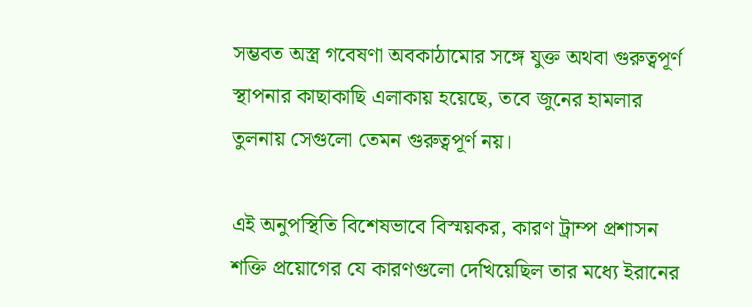সম্ভবত অস্ত্র গবেষণা অবকাঠামোর সঙ্গে যুক্ত অথবা গুরুত্বপূর্ণ স্থাপনার কাছাকাছি এলাকায় হয়েছে, তবে জুনের হামলার তুলনায় সেগুলো তেমন গুরুত্বপূর্ণ নয়।

এই অনুপস্থিতি বিশেষভাবে বিস্ময়কর, কারণ ট্রাম্প প্রশাসন শক্তি প্রয়োগের যে কারণগুলো দেখিয়েছিল তার মধ্যে ইরানের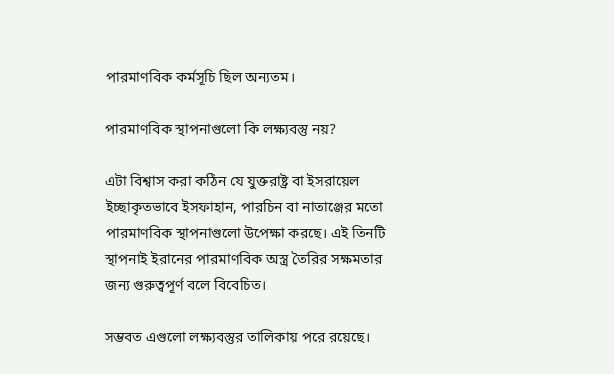পারমাণবিক কর্মসূচি ছিল অন্যতম।

পারমাণবিক স্থাপনাগুলো কি লক্ষ্যবস্তু নয়?

এটা বিশ্বাস করা কঠিন যে যুক্তরাষ্ট্র বা ইসরায়েল ইচ্ছাকৃতভাবে ইসফাহান, পারচিন বা নাতাঞ্জের মতো পারমাণবিক স্থাপনাগুলো উপেক্ষা করছে। এই তিনটি স্থাপনাই ইরানের পারমাণবিক অস্ত্র তৈরির সক্ষমতার জন্য গুরুত্বপূর্ণ বলে বিবেচিত।

সম্ভবত এগুলো লক্ষ্যবস্তুর তালিকায় পরে রয়েছে।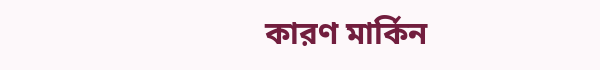কারণ মার্কিন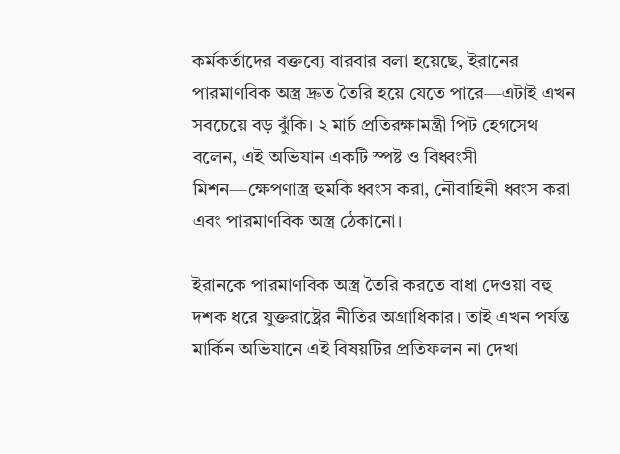কর্মকর্তাদের বক্তব্যে বারবার বলা হয়েছে, ইরানের পারমাণবিক অস্ত্র দ্রুত তৈরি হয়ে যেতে পারে—এটাই এখন সবচেয়ে বড় ঝুঁকি। ২ মার্চ প্রতিরক্ষামন্ত্রী পিট হেগসেথ বলেন, এই অভিযান একটি স্পষ্ট ও বিধ্বংসী মিশন—ক্ষেপণাস্ত্র হুমকি ধ্বংস করা, নৌবাহিনী ধ্বংস করা এবং পারমাণবিক অস্ত্র ঠেকানো।

ইরানকে পারমাণবিক অস্ত্র তৈরি করতে বাধা দেওয়া বহু দশক ধরে যুক্তরাষ্ট্রের নীতির অগ্রাধিকার। তাই এখন পর্যন্ত মার্কিন অভিযানে এই বিষয়টির প্রতিফলন না দেখা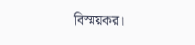বিস্ময়কর।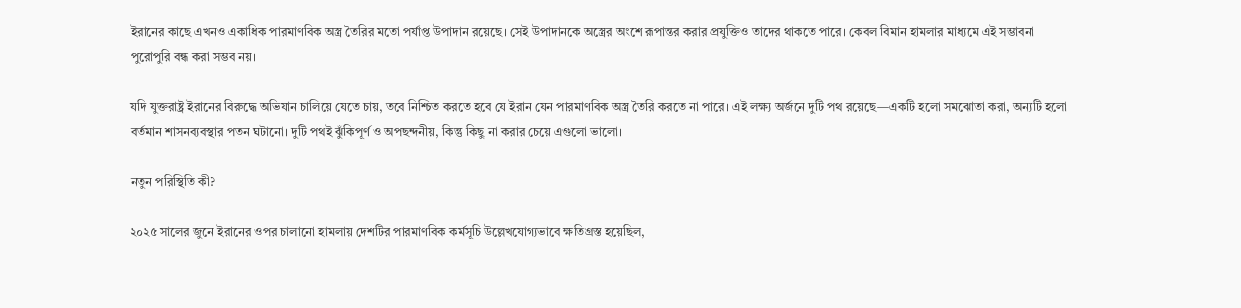ইরানের কাছে এখনও একাধিক পারমাণবিক অস্ত্র তৈরির মতো পর্যাপ্ত উপাদান রয়েছে। সেই উপাদানকে অস্ত্রের অংশে রূপান্তর করার প্রযুক্তিও তাদের থাকতে পারে। কেবল বিমান হামলার মাধ্যমে এই সম্ভাবনা পুরোপুরি বন্ধ করা সম্ভব নয়।

যদি যুক্তরাষ্ট্র ইরানের বিরুদ্ধে অভিযান চালিয়ে যেতে চায়, তবে নিশ্চিত করতে হবে যে ইরান যেন পারমাণবিক অস্ত্র তৈরি করতে না পারে। এই লক্ষ্য অর্জনে দুটি পথ রয়েছে—একটি হলো সমঝোতা করা, অন্যটি হলো বর্তমান শাসনব্যবস্থার পতন ঘটানো। দুটি পথই ঝুঁকিপূর্ণ ও অপছন্দনীয়, কিন্তু কিছু না করার চেয়ে এগুলো ভালো।

নতুন পরিস্থিতি কী?

২০২৫ সালের জুনে ইরানের ওপর চালানো হামলায় দেশটির পারমাণবিক কর্মসূচি উল্লেখযোগ্যভাবে ক্ষতিগ্রস্ত হয়েছিল,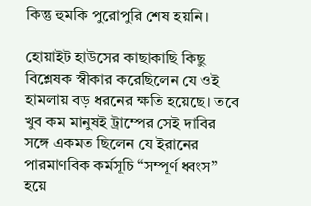কিন্তু হুমকি পুরোপুরি শেষ হয়নি।

হোয়াইট হাউসের কাছাকাছি কিছু বিশ্লেষক স্বীকার করেছিলেন যে ওই হামলায় বড় ধরনের ক্ষতি হয়েছে। তবে খুব কম মানুষই ট্রাম্পের সেই দাবির সঙ্গে একমত ছিলেন যে ইরানের পারমাণবিক কর্মসূচি “সম্পূর্ণ ধ্বংস” হয়ে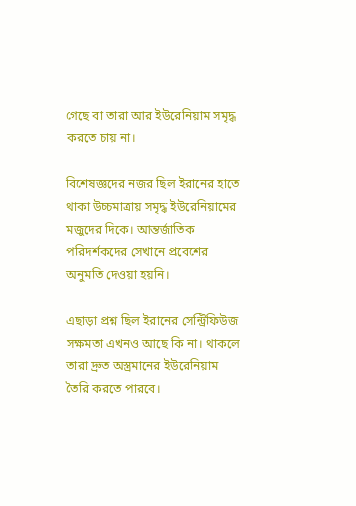গেছে বা তারা আর ইউরেনিয়াম সমৃদ্ধ করতে চায় না।

বিশেষজ্ঞদের নজর ছিল ইরানের হাতে থাকা উচ্চমাত্রায় সমৃদ্ধ ইউরেনিয়ামের মজুদের দিকে। আন্তর্জাতিক পরিদর্শকদের সেখানে প্রবেশের অনুমতি দেওয়া হয়নি।

এছাড়া প্রশ্ন ছিল ইরানের সেন্ট্রিফিউজ সক্ষমতা এখনও আছে কি না। থাকলে তারা দ্রুত অস্ত্রমানের ইউরেনিয়াম তৈরি করতে পারবে।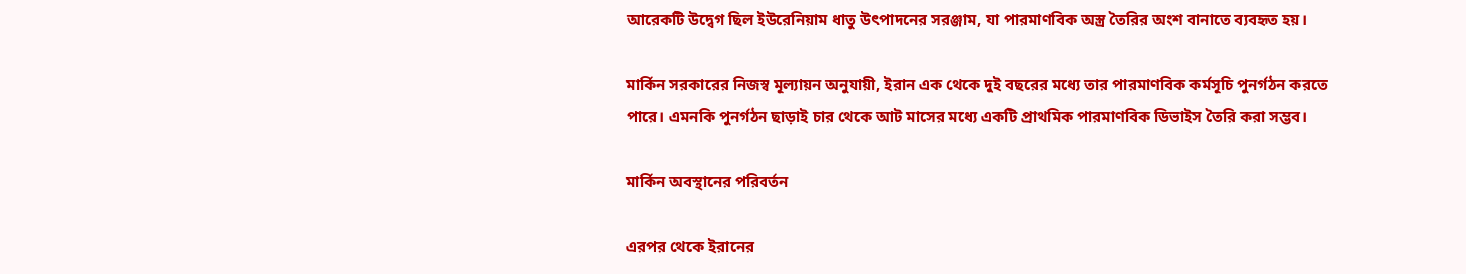আরেকটি উদ্বেগ ছিল ইউরেনিয়াম ধাতু উৎপাদনের সরঞ্জাম, যা পারমাণবিক অস্ত্র তৈরির অংশ বানাতে ব্যবহৃত হয়।

মার্কিন সরকারের নিজস্ব মূল্যায়ন অনুযায়ী, ইরান এক থেকে দুই বছরের মধ্যে তার পারমাণবিক কর্মসূচি পুনর্গঠন করতে পারে। এমনকি পুনর্গঠন ছাড়াই চার থেকে আট মাসের মধ্যে একটি প্রাথমিক পারমাণবিক ডিভাইস তৈরি করা সম্ভব।

মার্কিন অবস্থানের পরিবর্তন

এরপর থেকে ইরানের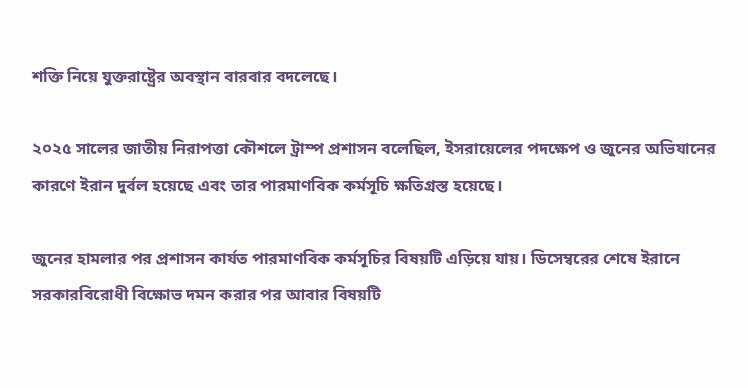শক্তি নিয়ে যুক্তরাষ্ট্রের অবস্থান বারবার বদলেছে।

২০২৫ সালের জাতীয় নিরাপত্তা কৌশলে ট্রাম্প প্রশাসন বলেছিল, ইসরায়েলের পদক্ষেপ ও জুনের অভিযানের কারণে ইরান দুর্বল হয়েছে এবং তার পারমাণবিক কর্মসূচি ক্ষতিগ্রস্ত হয়েছে।

জুনের হামলার পর প্রশাসন কার্যত পারমাণবিক কর্মসূচির বিষয়টি এড়িয়ে যায়। ডিসেম্বরের শেষে ইরানে সরকারবিরোধী বিক্ষোভ দমন করার পর আবার বিষয়টি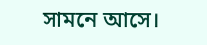সামনে আসে।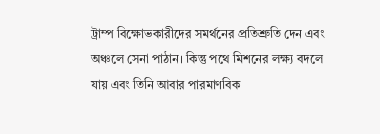ট্রাম্প বিক্ষোভকারীদের সমর্থনের প্রতিশ্রুতি দেন এবং অঞ্চলে সেনা পাঠান। কিন্তু পথে মিশনের লক্ষ্য বদলে যায় এবং তিনি আবার পারমাণবিক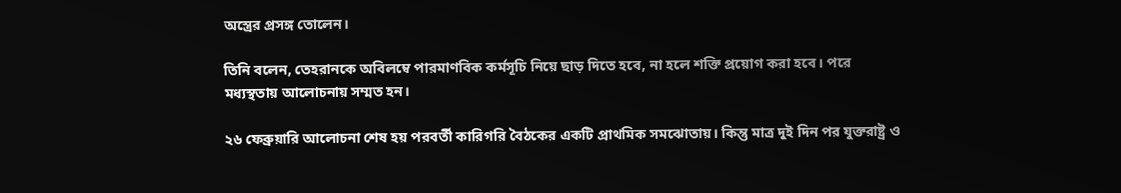অস্ত্রের প্রসঙ্গ তোলেন।

তিনি বলেন, তেহরানকে অবিলম্বে পারমাণবিক কর্মসূচি নিয়ে ছাড় দিতে হবে, না হলে শক্তি প্রয়োগ করা হবে। পরে মধ্যস্থতায় আলোচনায় সম্মত হন।

২৬ ফেব্রুয়ারি আলোচনা শেষ হয় পরবর্তী কারিগরি বৈঠকের একটি প্রাথমিক সমঝোতায়। কিন্তু মাত্র দুই দিন পর যুক্তরাষ্ট্র ও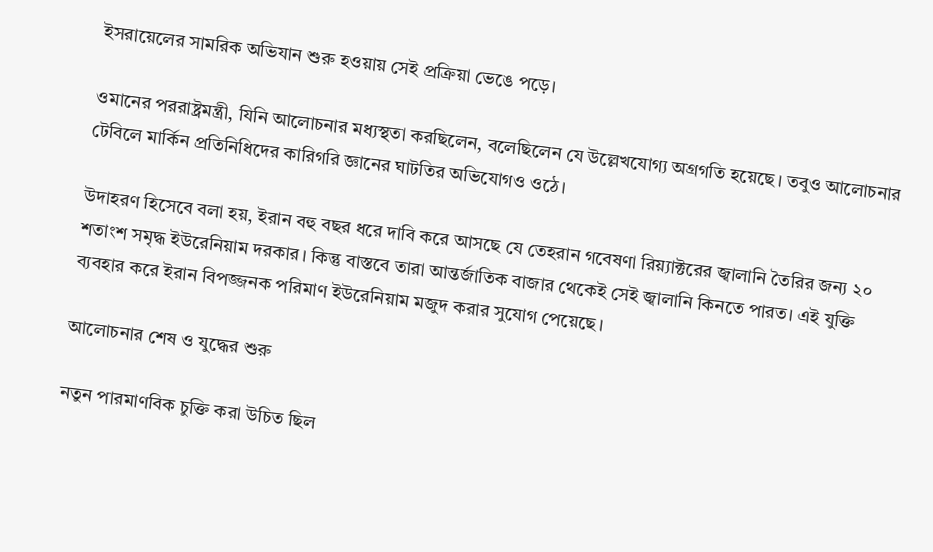ইসরায়েলের সামরিক অভিযান শুরু হওয়ায় সেই প্রক্রিয়া ভেঙে পড়ে।

ওমানের পররাষ্ট্রমন্ত্রী, যিনি আলোচনার মধ্যস্থতা করছিলেন, বলেছিলেন যে উল্লেখযোগ্য অগ্রগতি হয়েছে। তবুও আলোচনার টেবিলে মার্কিন প্রতিনিধিদের কারিগরি জ্ঞানের ঘাটতির অভিযোগও ওঠে।

উদাহরণ হিসেবে বলা হয়, ইরান বহু বছর ধরে দাবি করে আসছে যে তেহরান গবেষণা রিয়্যাক্টরের জ্বালানি তৈরির জন্য ২০ শতাংশ সমৃদ্ধ ইউরেনিয়াম দরকার। কিন্তু বাস্তবে তারা আন্তর্জাতিক বাজার থেকেই সেই জ্বালানি কিনতে পারত। এই যুক্তি ব্যবহার করে ইরান বিপজ্জনক পরিমাণ ইউরেনিয়াম মজুদ করার সুযোগ পেয়েছে।

আলোচনার শেষ ও যুদ্ধের শুরু

নতুন পারমাণবিক চুক্তি করা উচিত ছিল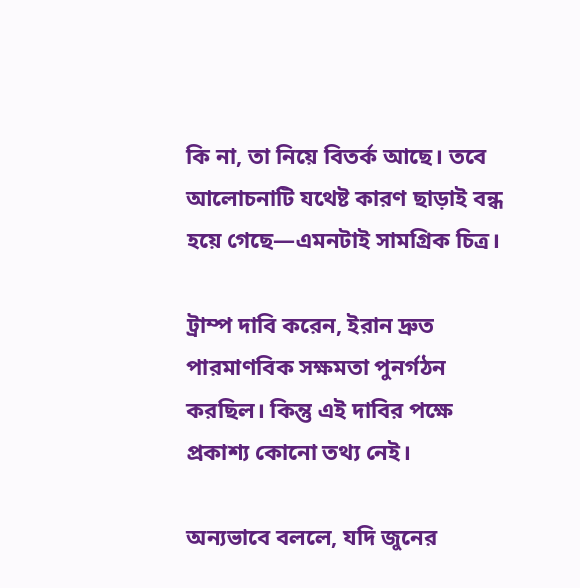কি না, তা নিয়ে বিতর্ক আছে। তবে আলোচনাটি যথেষ্ট কারণ ছাড়াই বন্ধ হয়ে গেছে—এমনটাই সামগ্রিক চিত্র।

ট্রাম্প দাবি করেন, ইরান দ্রুত পারমাণবিক সক্ষমতা পুনর্গঠন করছিল। কিন্তু এই দাবির পক্ষে প্রকাশ্য কোনো তথ্য নেই।

অন্যভাবে বললে, যদি জুনের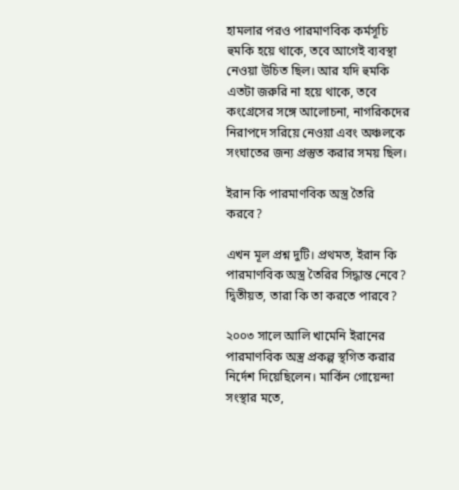হামলার পরও পারমাণবিক কর্মসূচি হুমকি হয়ে থাকে, তবে আগেই ব্যবস্থা নেওয়া উচিত ছিল। আর যদি হুমকি এতটা জরুরি না হয়ে থাকে, তবে কংগ্রেসের সঙ্গে আলোচনা, নাগরিকদের নিরাপদে সরিয়ে নেওয়া এবং অঞ্চলকে সংঘাতের জন্য প্রস্তুত করার সময় ছিল।

ইরান কি পারমাণবিক অস্ত্র তৈরি করবে?

এখন মূল প্রশ্ন দুটি। প্রথমত, ইরান কি পারমাণবিক অস্ত্র তৈরির সিদ্ধান্ত নেবে? দ্বিতীয়ত, তারা কি তা করতে পারবে?

২০০৩ সালে আলি খামেনি ইরানের পারমাণবিক অস্ত্র প্রকল্প স্থগিত করার নির্দেশ দিয়েছিলেন। মার্কিন গোয়েন্দা সংস্থার মতে,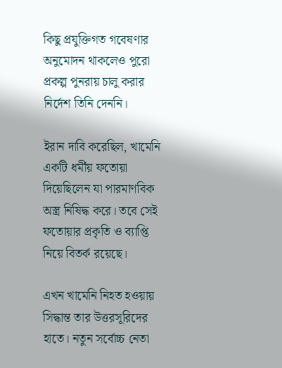কিছু প্রযুক্তিগত গবেষণার অনুমোদন থাকলেও পুরো প্রকল্প পুনরায় চালু করার নির্দেশ তিনি দেননি।

ইরান দাবি করেছিল, খামেনি একটি ধর্মীয় ফতোয়া দিয়েছিলেন যা পারমাণবিক অস্ত্র নিষিদ্ধ করে। তবে সেই ফতোয়ার প্রকৃতি ও ব্যাপ্তি নিয়ে বিতর্ক রয়েছে।

এখন খামেনি নিহত হওয়ায় সিদ্ধান্ত তার উত্তরসূরিদের হাতে। নতুন সর্বোচ্চ নেতা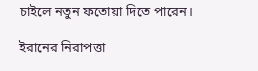চাইলে নতুন ফতোয়া দিতে পারেন।

ইরানের নিরাপত্তা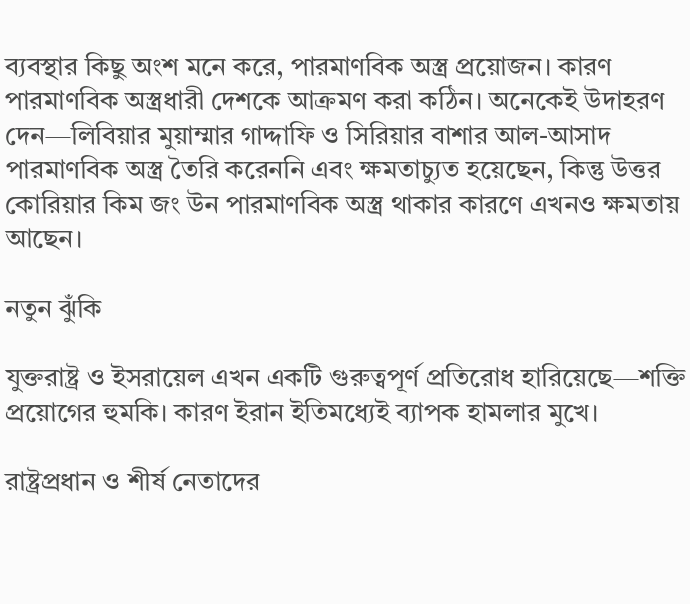ব্যবস্থার কিছু অংশ মনে করে, পারমাণবিক অস্ত্র প্রয়োজন। কারণ পারমাণবিক অস্ত্রধারী দেশকে আক্রমণ করা কঠিন। অনেকেই উদাহরণ দেন—লিবিয়ার মুয়াম্মার গাদ্দাফি ও সিরিয়ার বাশার আল-আসাদ পারমাণবিক অস্ত্র তৈরি করেননি এবং ক্ষমতাচ্যুত হয়েছেন, কিন্তু উত্তর কোরিয়ার কিম জং উন পারমাণবিক অস্ত্র থাকার কারণে এখনও ক্ষমতায় আছেন।

নতুন ঝুঁকি

যুক্তরাষ্ট্র ও ইসরায়েল এখন একটি গুরুত্বপূর্ণ প্রতিরোধ হারিয়েছে—শক্তি প্রয়োগের হুমকি। কারণ ইরান ইতিমধ্যেই ব্যাপক হামলার মুখে।

রাষ্ট্রপ্রধান ও শীর্ষ নেতাদের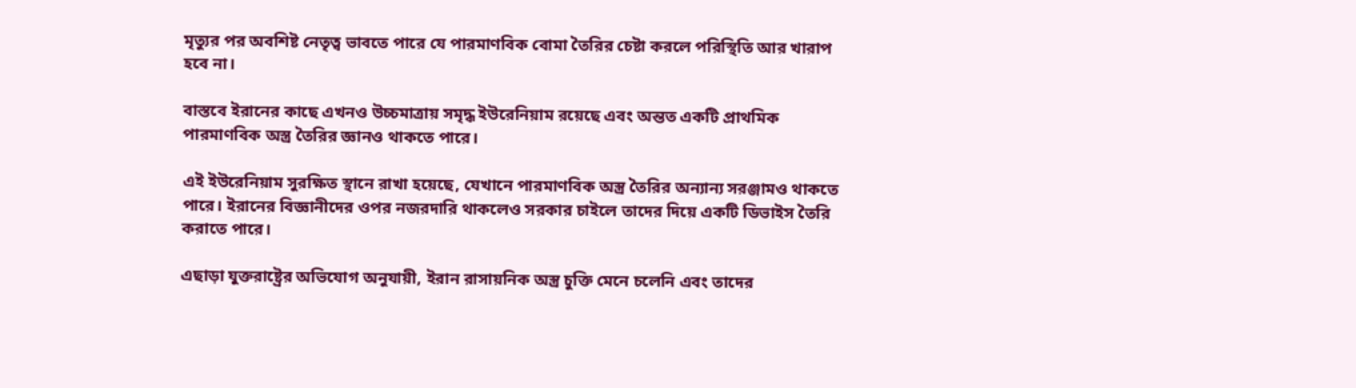মৃত্যুর পর অবশিষ্ট নেতৃত্ব ভাবতে পারে যে পারমাণবিক বোমা তৈরির চেষ্টা করলে পরিস্থিতি আর খারাপ হবে না।

বাস্তবে ইরানের কাছে এখনও উচ্চমাত্রায় সমৃদ্ধ ইউরেনিয়াম রয়েছে এবং অন্তত একটি প্রাথমিক পারমাণবিক অস্ত্র তৈরির জ্ঞানও থাকতে পারে।

এই ইউরেনিয়াম সুরক্ষিত স্থানে রাখা হয়েছে, যেখানে পারমাণবিক অস্ত্র তৈরির অন্যান্য সরঞ্জামও থাকতে পারে। ইরানের বিজ্ঞানীদের ওপর নজরদারি থাকলেও সরকার চাইলে তাদের দিয়ে একটি ডিভাইস তৈরি করাতে পারে।

এছাড়া যুক্তরাষ্ট্রের অভিযোগ অনুযায়ী, ইরান রাসায়নিক অস্ত্র চুক্তি মেনে চলেনি এবং তাদের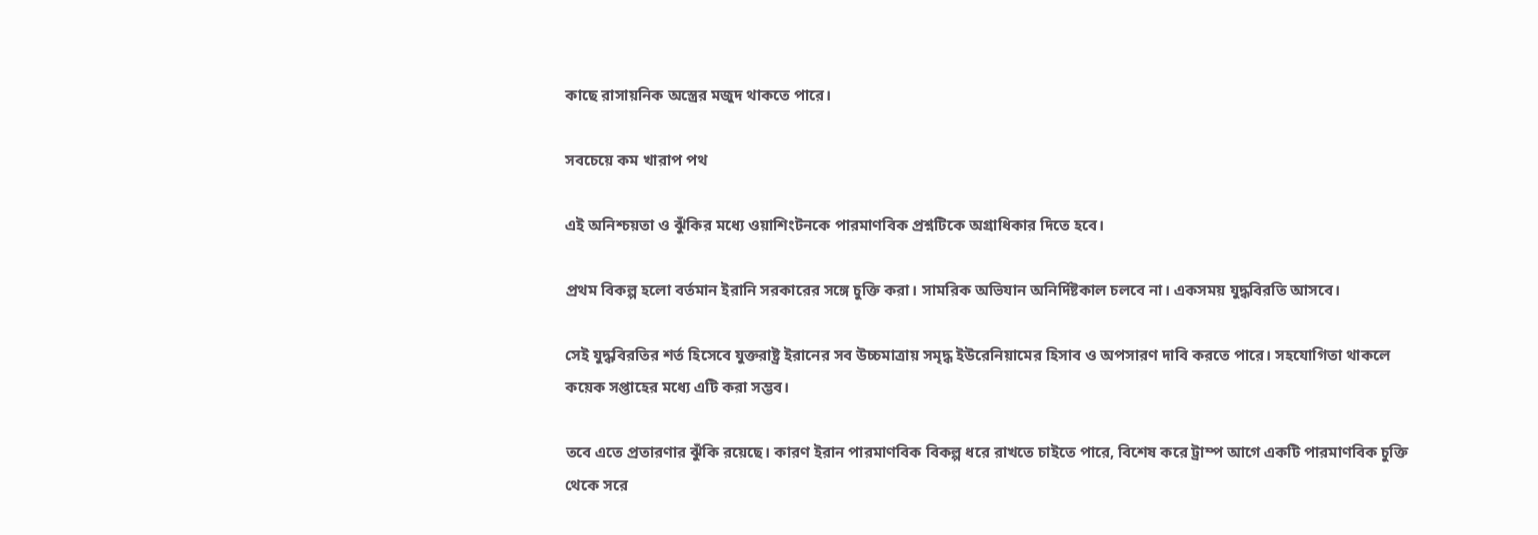কাছে রাসায়নিক অস্ত্রের মজুদ থাকতে পারে।

সবচেয়ে কম খারাপ পথ

এই অনিশ্চয়তা ও ঝুঁকির মধ্যে ওয়াশিংটনকে পারমাণবিক প্রশ্নটিকে অগ্রাধিকার দিতে হবে।

প্রথম বিকল্প হলো বর্তমান ইরানি সরকারের সঙ্গে চুক্তি করা। সামরিক অভিযান অনির্দিষ্টকাল চলবে না। একসময় যুদ্ধবিরতি আসবে।

সেই যুদ্ধবিরতির শর্ত হিসেবে যুক্তরাষ্ট্র ইরানের সব উচ্চমাত্রায় সমৃদ্ধ ইউরেনিয়ামের হিসাব ও অপসারণ দাবি করতে পারে। সহযোগিতা থাকলে কয়েক সপ্তাহের মধ্যে এটি করা সম্ভব।

তবে এতে প্রতারণার ঝুঁকি রয়েছে। কারণ ইরান পারমাণবিক বিকল্প ধরে রাখতে চাইতে পারে, বিশেষ করে ট্রাম্প আগে একটি পারমাণবিক চুক্তি থেকে সরে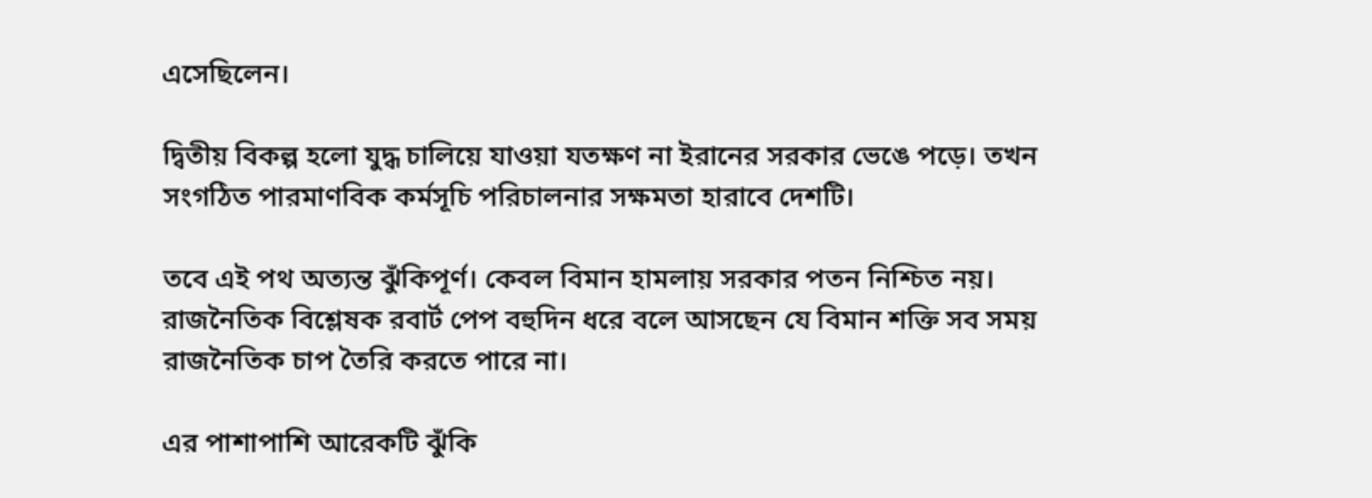এসেছিলেন।

দ্বিতীয় বিকল্প হলো যুদ্ধ চালিয়ে যাওয়া যতক্ষণ না ইরানের সরকার ভেঙে পড়ে। তখন সংগঠিত পারমাণবিক কর্মসূচি পরিচালনার সক্ষমতা হারাবে দেশটি।

তবে এই পথ অত্যন্ত ঝুঁকিপূর্ণ। কেবল বিমান হামলায় সরকার পতন নিশ্চিত নয়। রাজনৈতিক বিশ্লেষক রবার্ট পেপ বহুদিন ধরে বলে আসছেন যে বিমান শক্তি সব সময় রাজনৈতিক চাপ তৈরি করতে পারে না।

এর পাশাপাশি আরেকটি ঝুঁকি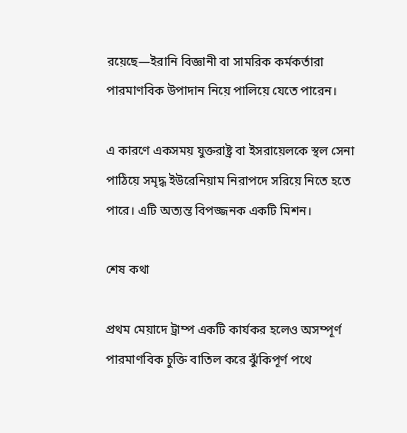রয়েছে—ইরানি বিজ্ঞানী বা সামরিক কর্মকর্তারা পারমাণবিক উপাদান নিয়ে পালিয়ে যেতে পারেন।

এ কারণে একসময় যুক্তরাষ্ট্র বা ইসরায়েলকে স্থল সেনা পাঠিয়ে সমৃদ্ধ ইউরেনিয়াম নিরাপদে সরিয়ে নিতে হতে পারে। এটি অত্যন্ত বিপজ্জনক একটি মিশন।

শেষ কথা

প্রথম মেয়াদে ট্রাম্প একটি কার্যকর হলেও অসম্পূর্ণ পারমাণবিক চুক্তি বাতিল করে ঝুঁকিপূর্ণ পথে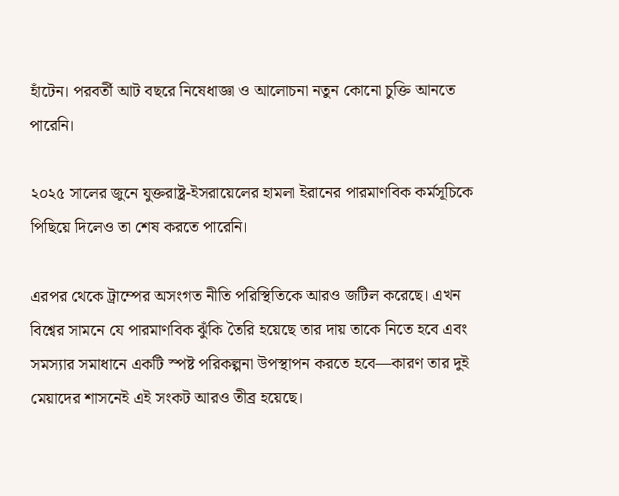হাঁটেন। পরবর্তী আট বছরে নিষেধাজ্ঞা ও আলোচনা নতুন কোনো চুক্তি আনতে পারেনি।

২০২৫ সালের জুনে যুক্তরাষ্ট্র-ইসরায়েলের হামলা ইরানের পারমাণবিক কর্মসূচিকে পিছিয়ে দিলেও তা শেষ করতে পারেনি।

এরপর থেকে ট্রাম্পের অসংগত নীতি পরিস্থিতিকে আরও জটিল করেছে। এখন বিশ্বের সামনে যে পারমাণবিক ঝুঁকি তৈরি হয়েছে তার দায় তাকে নিতে হবে এবং সমস্যার সমাধানে একটি স্পষ্ট পরিকল্পনা উপস্থাপন করতে হবে—কারণ তার দুই মেয়াদের শাসনেই এই সংকট আরও তীব্র হয়েছে।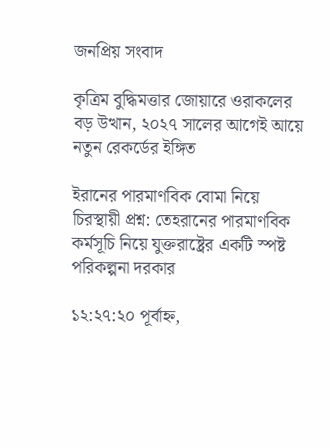জনপ্রিয় সংবাদ

কৃত্রিম বুদ্ধিমত্তার জোয়ারে ওরাকলের বড় উত্থান, ২০২৭ সালের আগেই আয়ে নতুন রেকর্ডের ইঙ্গিত

ইরানের পারমাণবিক বোমা নিয়ে চিরস্থায়ী প্রশ্ন: তেহরানের পারমাণবিক কর্মসূচি নিয়ে যুক্তরাষ্ট্রের একটি স্পষ্ট পরিকল্পনা দরকার

১২:২৭:২০ পূর্বাহ্ন,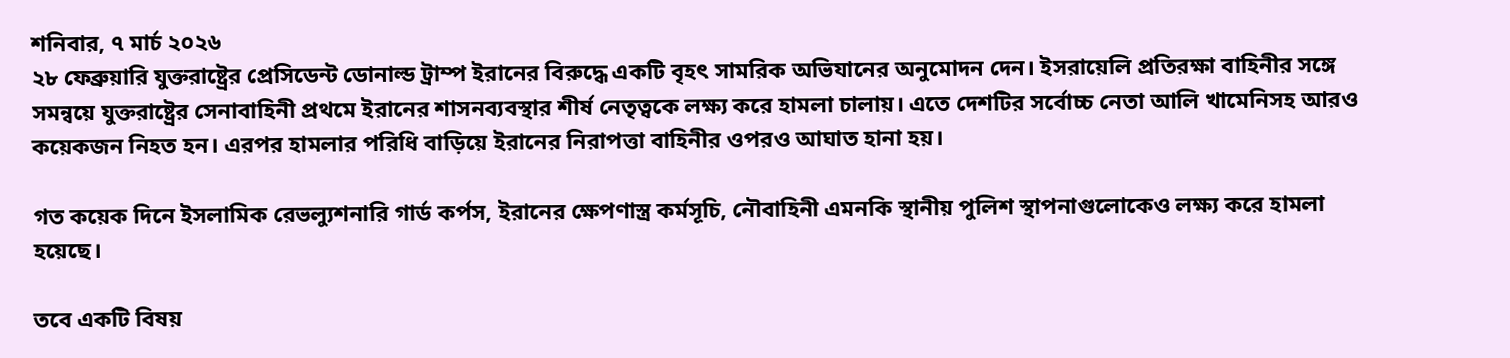শনিবার, ৭ মার্চ ২০২৬
২৮ ফেব্রুয়ারি যুক্তরাষ্ট্রের প্রেসিডেন্ট ডোনাল্ড ট্রাম্প ইরানের বিরুদ্ধে একটি বৃহৎ সামরিক অভিযানের অনুমোদন দেন। ইসরায়েলি প্রতিরক্ষা বাহিনীর সঙ্গে সমন্বয়ে যুক্তরাষ্ট্রের সেনাবাহিনী প্রথমে ইরানের শাসনব্যবস্থার শীর্ষ নেতৃত্বকে লক্ষ্য করে হামলা চালায়। এতে দেশটির সর্বোচ্চ নেতা আলি খামেনিসহ আরও কয়েকজন নিহত হন। এরপর হামলার পরিধি বাড়িয়ে ইরানের নিরাপত্তা বাহিনীর ওপরও আঘাত হানা হয়।

গত কয়েক দিনে ইসলামিক রেভল্যুশনারি গার্ড কর্পস, ইরানের ক্ষেপণাস্ত্র কর্মসূচি, নৌবাহিনী এমনকি স্থানীয় পুলিশ স্থাপনাগুলোকেও লক্ষ্য করে হামলা হয়েছে।

তবে একটি বিষয়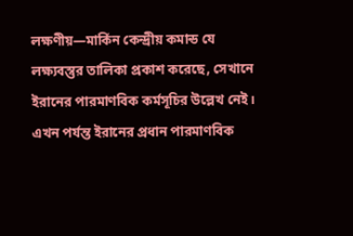লক্ষণীয়—মার্কিন কেন্দ্রীয় কমান্ড যে লক্ষ্যবস্তুর তালিকা প্রকাশ করেছে, সেখানে ইরানের পারমাণবিক কর্মসূচির উল্লেখ নেই। এখন পর্যন্ত ইরানের প্রধান পারমাণবিক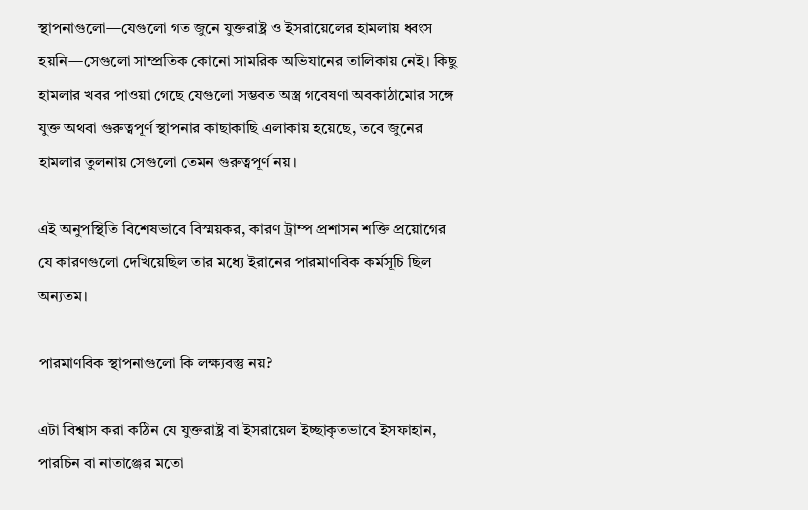স্থাপনাগুলো—যেগুলো গত জুনে যুক্তরাষ্ট্র ও ইসরায়েলের হামলায় ধ্বংস হয়নি—সেগুলো সাম্প্রতিক কোনো সামরিক অভিযানের তালিকায় নেই। কিছু হামলার খবর পাওয়া গেছে যেগুলো সম্ভবত অস্ত্র গবেষণা অবকাঠামোর সঙ্গে যুক্ত অথবা গুরুত্বপূর্ণ স্থাপনার কাছাকাছি এলাকায় হয়েছে, তবে জুনের হামলার তুলনায় সেগুলো তেমন গুরুত্বপূর্ণ নয়।

এই অনুপস্থিতি বিশেষভাবে বিস্ময়কর, কারণ ট্রাম্প প্রশাসন শক্তি প্রয়োগের যে কারণগুলো দেখিয়েছিল তার মধ্যে ইরানের পারমাণবিক কর্মসূচি ছিল অন্যতম।

পারমাণবিক স্থাপনাগুলো কি লক্ষ্যবস্তু নয়?

এটা বিশ্বাস করা কঠিন যে যুক্তরাষ্ট্র বা ইসরায়েল ইচ্ছাকৃতভাবে ইসফাহান, পারচিন বা নাতাঞ্জের মতো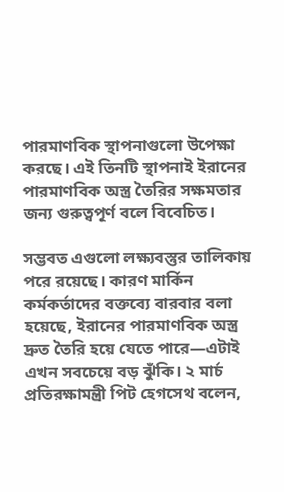পারমাণবিক স্থাপনাগুলো উপেক্ষা করছে। এই তিনটি স্থাপনাই ইরানের পারমাণবিক অস্ত্র তৈরির সক্ষমতার জন্য গুরুত্বপূর্ণ বলে বিবেচিত।

সম্ভবত এগুলো লক্ষ্যবস্তুর তালিকায় পরে রয়েছে। কারণ মার্কিন কর্মকর্তাদের বক্তব্যে বারবার বলা হয়েছে, ইরানের পারমাণবিক অস্ত্র দ্রুত তৈরি হয়ে যেতে পারে—এটাই এখন সবচেয়ে বড় ঝুঁকি। ২ মার্চ প্রতিরক্ষামন্ত্রী পিট হেগসেথ বলেন,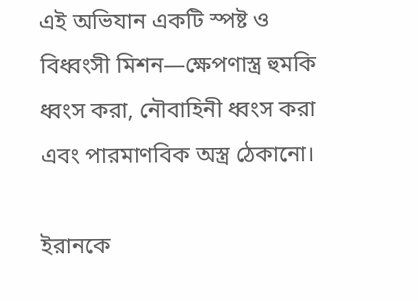এই অভিযান একটি স্পষ্ট ও বিধ্বংসী মিশন—ক্ষেপণাস্ত্র হুমকি ধ্বংস করা, নৌবাহিনী ধ্বংস করা এবং পারমাণবিক অস্ত্র ঠেকানো।

ইরানকে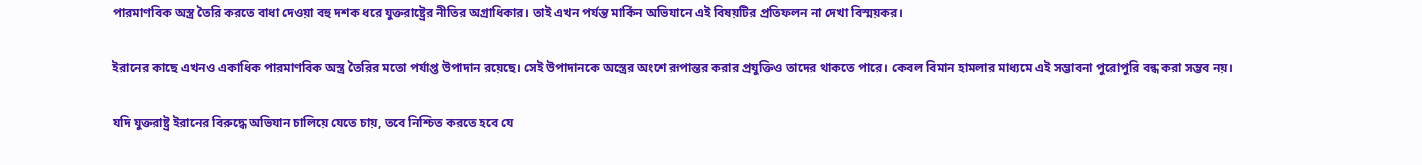পারমাণবিক অস্ত্র তৈরি করতে বাধা দেওয়া বহু দশক ধরে যুক্তরাষ্ট্রের নীতির অগ্রাধিকার। তাই এখন পর্যন্ত মার্কিন অভিযানে এই বিষয়টির প্রতিফলন না দেখা বিস্ময়কর।

ইরানের কাছে এখনও একাধিক পারমাণবিক অস্ত্র তৈরির মতো পর্যাপ্ত উপাদান রয়েছে। সেই উপাদানকে অস্ত্রের অংশে রূপান্তর করার প্রযুক্তিও তাদের থাকতে পারে। কেবল বিমান হামলার মাধ্যমে এই সম্ভাবনা পুরোপুরি বন্ধ করা সম্ভব নয়।

যদি যুক্তরাষ্ট্র ইরানের বিরুদ্ধে অভিযান চালিয়ে যেতে চায়, তবে নিশ্চিত করতে হবে যে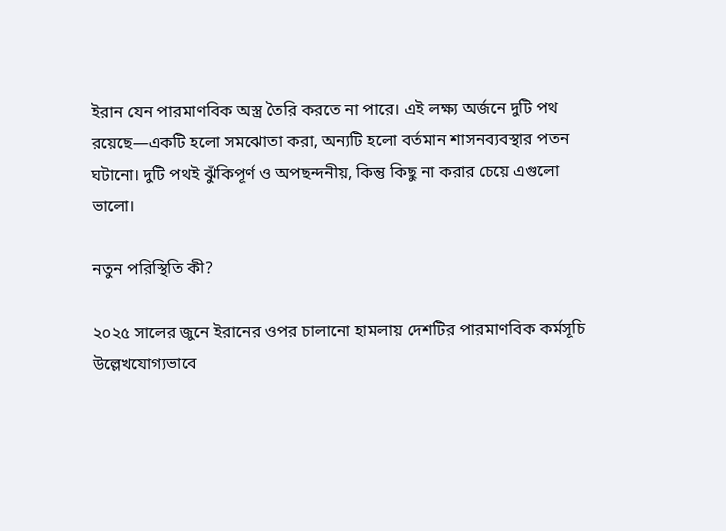ইরান যেন পারমাণবিক অস্ত্র তৈরি করতে না পারে। এই লক্ষ্য অর্জনে দুটি পথ রয়েছে—একটি হলো সমঝোতা করা, অন্যটি হলো বর্তমান শাসনব্যবস্থার পতন ঘটানো। দুটি পথই ঝুঁকিপূর্ণ ও অপছন্দনীয়, কিন্তু কিছু না করার চেয়ে এগুলো ভালো।

নতুন পরিস্থিতি কী?

২০২৫ সালের জুনে ইরানের ওপর চালানো হামলায় দেশটির পারমাণবিক কর্মসূচি উল্লেখযোগ্যভাবে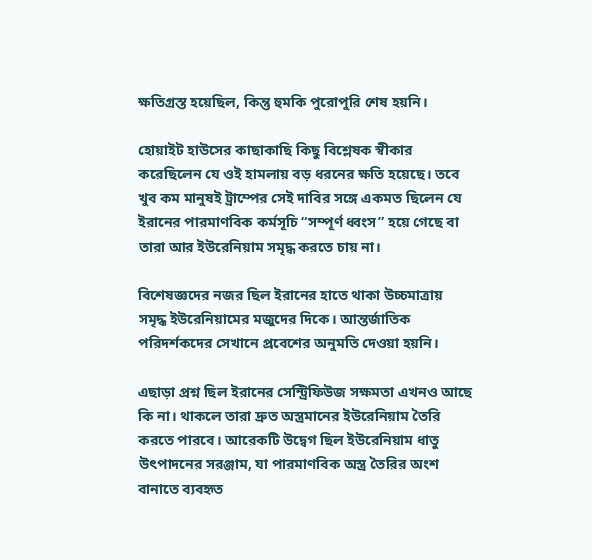ক্ষতিগ্রস্ত হয়েছিল, কিন্তু হুমকি পুরোপুরি শেষ হয়নি।

হোয়াইট হাউসের কাছাকাছি কিছু বিশ্লেষক স্বীকার করেছিলেন যে ওই হামলায় বড় ধরনের ক্ষতি হয়েছে। তবে খুব কম মানুষই ট্রাম্পের সেই দাবির সঙ্গে একমত ছিলেন যে ইরানের পারমাণবিক কর্মসূচি “সম্পূর্ণ ধ্বংস” হয়ে গেছে বা তারা আর ইউরেনিয়াম সমৃদ্ধ করতে চায় না।

বিশেষজ্ঞদের নজর ছিল ইরানের হাতে থাকা উচ্চমাত্রায় সমৃদ্ধ ইউরেনিয়ামের মজুদের দিকে। আন্তর্জাতিক পরিদর্শকদের সেখানে প্রবেশের অনুমতি দেওয়া হয়নি।

এছাড়া প্রশ্ন ছিল ইরানের সেন্ট্রিফিউজ সক্ষমতা এখনও আছে কি না। থাকলে তারা দ্রুত অস্ত্রমানের ইউরেনিয়াম তৈরি করতে পারবে। আরেকটি উদ্বেগ ছিল ইউরেনিয়াম ধাতু উৎপাদনের সরঞ্জাম, যা পারমাণবিক অস্ত্র তৈরির অংশ বানাতে ব্যবহৃত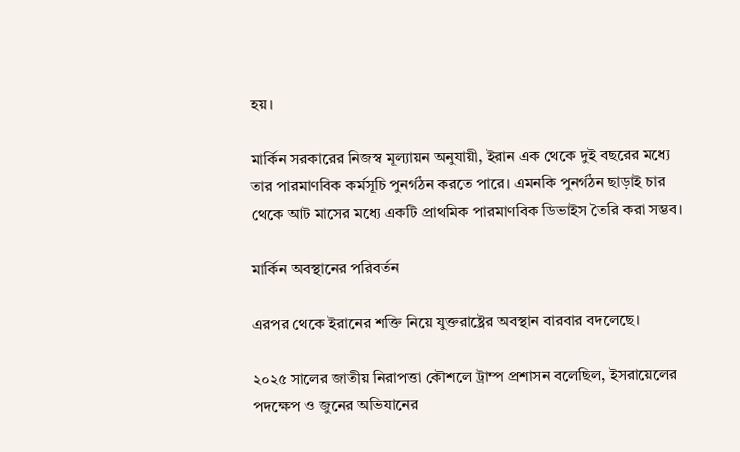হয়।

মার্কিন সরকারের নিজস্ব মূল্যায়ন অনুযায়ী, ইরান এক থেকে দুই বছরের মধ্যে তার পারমাণবিক কর্মসূচি পুনর্গঠন করতে পারে। এমনকি পুনর্গঠন ছাড়াই চার থেকে আট মাসের মধ্যে একটি প্রাথমিক পারমাণবিক ডিভাইস তৈরি করা সম্ভব।

মার্কিন অবস্থানের পরিবর্তন

এরপর থেকে ইরানের শক্তি নিয়ে যুক্তরাষ্ট্রের অবস্থান বারবার বদলেছে।

২০২৫ সালের জাতীয় নিরাপত্তা কৌশলে ট্রাম্প প্রশাসন বলেছিল, ইসরায়েলের পদক্ষেপ ও জুনের অভিযানের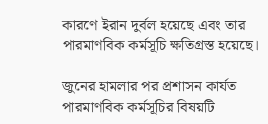কারণে ইরান দুর্বল হয়েছে এবং তার পারমাণবিক কর্মসূচি ক্ষতিগ্রস্ত হয়েছে।

জুনের হামলার পর প্রশাসন কার্যত পারমাণবিক কর্মসূচির বিষয়টি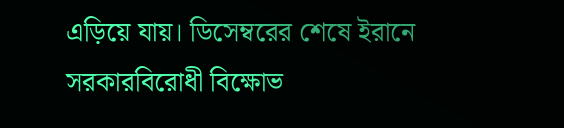এড়িয়ে যায়। ডিসেম্বরের শেষে ইরানে সরকারবিরোধী বিক্ষোভ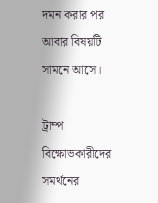দমন করার পর আবার বিষয়টি সামনে আসে।

ট্রাম্প বিক্ষোভকারীদের সমর্থনের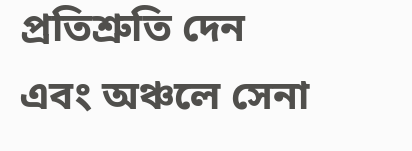প্রতিশ্রুতি দেন এবং অঞ্চলে সেনা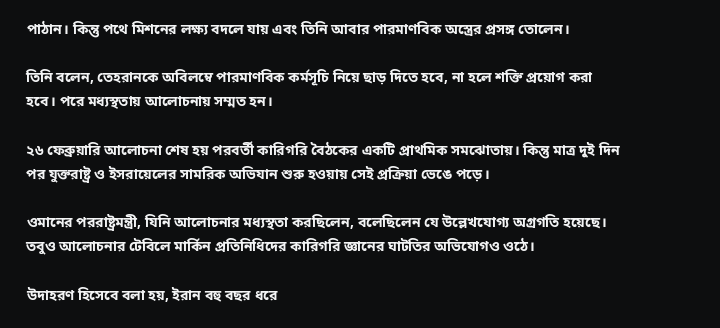পাঠান। কিন্তু পথে মিশনের লক্ষ্য বদলে যায় এবং তিনি আবার পারমাণবিক অস্ত্রের প্রসঙ্গ তোলেন।

তিনি বলেন, তেহরানকে অবিলম্বে পারমাণবিক কর্মসূচি নিয়ে ছাড় দিতে হবে, না হলে শক্তি প্রয়োগ করা হবে। পরে মধ্যস্থতায় আলোচনায় সম্মত হন।

২৬ ফেব্রুয়ারি আলোচনা শেষ হয় পরবর্তী কারিগরি বৈঠকের একটি প্রাথমিক সমঝোতায়। কিন্তু মাত্র দুই দিন পর যুক্তরাষ্ট্র ও ইসরায়েলের সামরিক অভিযান শুরু হওয়ায় সেই প্রক্রিয়া ভেঙে পড়ে।

ওমানের পররাষ্ট্রমন্ত্রী, যিনি আলোচনার মধ্যস্থতা করছিলেন, বলেছিলেন যে উল্লেখযোগ্য অগ্রগতি হয়েছে। তবুও আলোচনার টেবিলে মার্কিন প্রতিনিধিদের কারিগরি জ্ঞানের ঘাটতির অভিযোগও ওঠে।

উদাহরণ হিসেবে বলা হয়, ইরান বহু বছর ধরে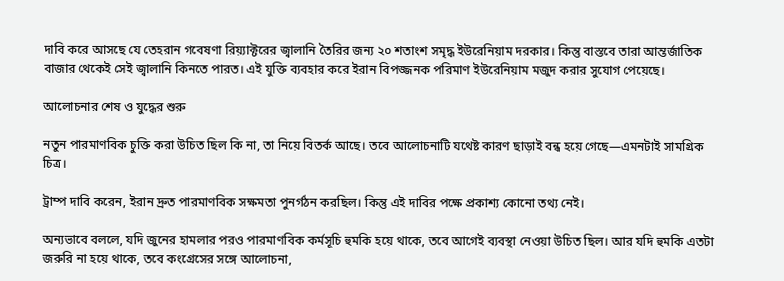দাবি করে আসছে যে তেহরান গবেষণা রিয়্যাক্টরের জ্বালানি তৈরির জন্য ২০ শতাংশ সমৃদ্ধ ইউরেনিয়াম দরকার। কিন্তু বাস্তবে তারা আন্তর্জাতিক বাজার থেকেই সেই জ্বালানি কিনতে পারত। এই যুক্তি ব্যবহার করে ইরান বিপজ্জনক পরিমাণ ইউরেনিয়াম মজুদ করার সুযোগ পেয়েছে।

আলোচনার শেষ ও যুদ্ধের শুরু

নতুন পারমাণবিক চুক্তি করা উচিত ছিল কি না, তা নিয়ে বিতর্ক আছে। তবে আলোচনাটি যথেষ্ট কারণ ছাড়াই বন্ধ হয়ে গেছে—এমনটাই সামগ্রিক চিত্র।

ট্রাম্প দাবি করেন, ইরান দ্রুত পারমাণবিক সক্ষমতা পুনর্গঠন করছিল। কিন্তু এই দাবির পক্ষে প্রকাশ্য কোনো তথ্য নেই।

অন্যভাবে বললে, যদি জুনের হামলার পরও পারমাণবিক কর্মসূচি হুমকি হয়ে থাকে, তবে আগেই ব্যবস্থা নেওয়া উচিত ছিল। আর যদি হুমকি এতটা জরুরি না হয়ে থাকে, তবে কংগ্রেসের সঙ্গে আলোচনা,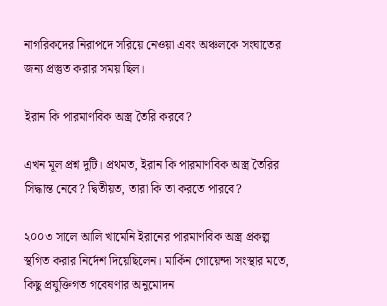নাগরিকদের নিরাপদে সরিয়ে নেওয়া এবং অঞ্চলকে সংঘাতের জন্য প্রস্তুত করার সময় ছিল।

ইরান কি পারমাণবিক অস্ত্র তৈরি করবে?

এখন মূল প্রশ্ন দুটি। প্রথমত, ইরান কি পারমাণবিক অস্ত্র তৈরির সিদ্ধান্ত নেবে? দ্বিতীয়ত, তারা কি তা করতে পারবে?

২০০৩ সালে আলি খামেনি ইরানের পারমাণবিক অস্ত্র প্রকল্প স্থগিত করার নির্দেশ দিয়েছিলেন। মার্কিন গোয়েন্দা সংস্থার মতে, কিছু প্রযুক্তিগত গবেষণার অনুমোদন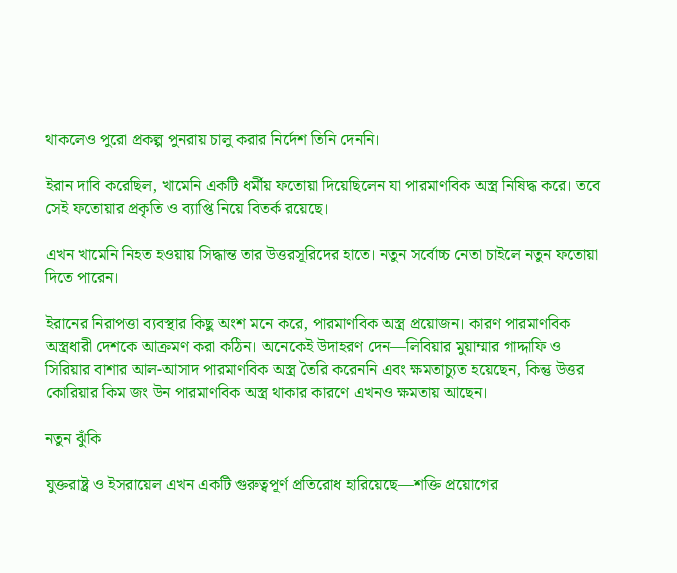থাকলেও পুরো প্রকল্প পুনরায় চালু করার নির্দেশ তিনি দেননি।

ইরান দাবি করেছিল, খামেনি একটি ধর্মীয় ফতোয়া দিয়েছিলেন যা পারমাণবিক অস্ত্র নিষিদ্ধ করে। তবে সেই ফতোয়ার প্রকৃতি ও ব্যাপ্তি নিয়ে বিতর্ক রয়েছে।

এখন খামেনি নিহত হওয়ায় সিদ্ধান্ত তার উত্তরসূরিদের হাতে। নতুন সর্বোচ্চ নেতা চাইলে নতুন ফতোয়া দিতে পারেন।

ইরানের নিরাপত্তা ব্যবস্থার কিছু অংশ মনে করে, পারমাণবিক অস্ত্র প্রয়োজন। কারণ পারমাণবিক অস্ত্রধারী দেশকে আক্রমণ করা কঠিন। অনেকেই উদাহরণ দেন—লিবিয়ার মুয়াম্মার গাদ্দাফি ও সিরিয়ার বাশার আল-আসাদ পারমাণবিক অস্ত্র তৈরি করেননি এবং ক্ষমতাচ্যুত হয়েছেন, কিন্তু উত্তর কোরিয়ার কিম জং উন পারমাণবিক অস্ত্র থাকার কারণে এখনও ক্ষমতায় আছেন।

নতুন ঝুঁকি

যুক্তরাষ্ট্র ও ইসরায়েল এখন একটি গুরুত্বপূর্ণ প্রতিরোধ হারিয়েছে—শক্তি প্রয়োগের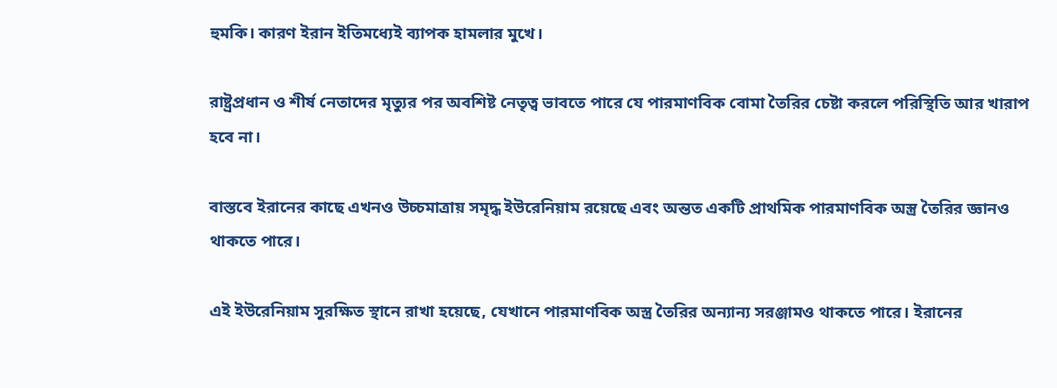হুমকি। কারণ ইরান ইতিমধ্যেই ব্যাপক হামলার মুখে।

রাষ্ট্রপ্রধান ও শীর্ষ নেতাদের মৃত্যুর পর অবশিষ্ট নেতৃত্ব ভাবতে পারে যে পারমাণবিক বোমা তৈরির চেষ্টা করলে পরিস্থিতি আর খারাপ হবে না।

বাস্তবে ইরানের কাছে এখনও উচ্চমাত্রায় সমৃদ্ধ ইউরেনিয়াম রয়েছে এবং অন্তত একটি প্রাথমিক পারমাণবিক অস্ত্র তৈরির জ্ঞানও থাকতে পারে।

এই ইউরেনিয়াম সুরক্ষিত স্থানে রাখা হয়েছে, যেখানে পারমাণবিক অস্ত্র তৈরির অন্যান্য সরঞ্জামও থাকতে পারে। ইরানের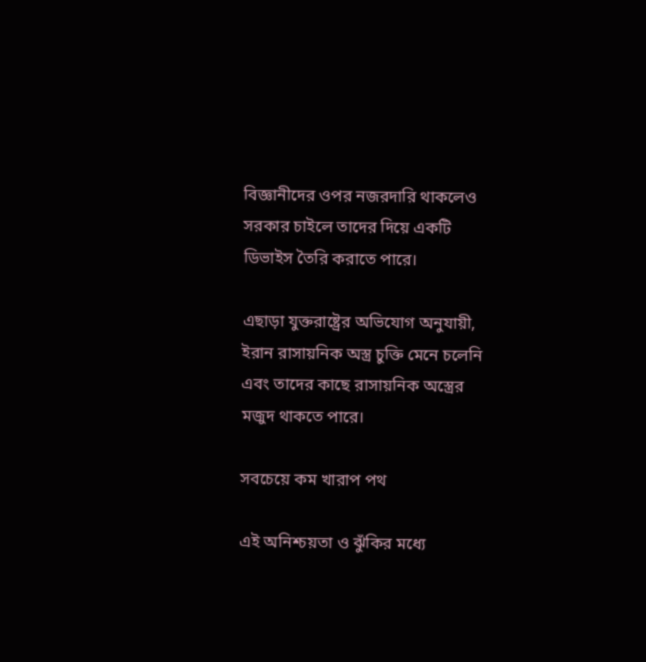বিজ্ঞানীদের ওপর নজরদারি থাকলেও সরকার চাইলে তাদের দিয়ে একটি ডিভাইস তৈরি করাতে পারে।

এছাড়া যুক্তরাষ্ট্রের অভিযোগ অনুযায়ী, ইরান রাসায়নিক অস্ত্র চুক্তি মেনে চলেনি এবং তাদের কাছে রাসায়নিক অস্ত্রের মজুদ থাকতে পারে।

সবচেয়ে কম খারাপ পথ

এই অনিশ্চয়তা ও ঝুঁকির মধ্যে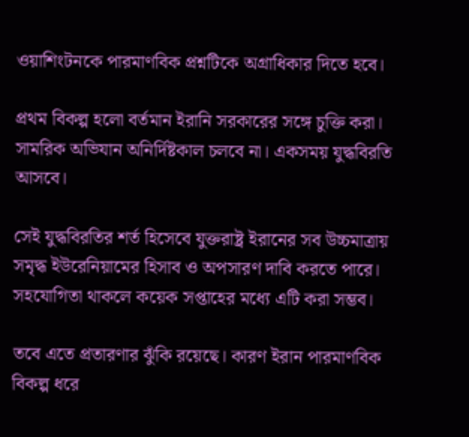ওয়াশিংটনকে পারমাণবিক প্রশ্নটিকে অগ্রাধিকার দিতে হবে।

প্রথম বিকল্প হলো বর্তমান ইরানি সরকারের সঙ্গে চুক্তি করা। সামরিক অভিযান অনির্দিষ্টকাল চলবে না। একসময় যুদ্ধবিরতি আসবে।

সেই যুদ্ধবিরতির শর্ত হিসেবে যুক্তরাষ্ট্র ইরানের সব উচ্চমাত্রায় সমৃদ্ধ ইউরেনিয়ামের হিসাব ও অপসারণ দাবি করতে পারে। সহযোগিতা থাকলে কয়েক সপ্তাহের মধ্যে এটি করা সম্ভব।

তবে এতে প্রতারণার ঝুঁকি রয়েছে। কারণ ইরান পারমাণবিক বিকল্প ধরে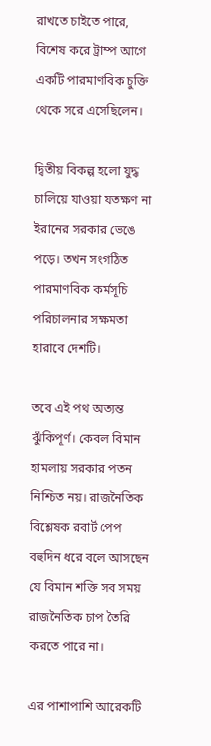রাখতে চাইতে পারে, বিশেষ করে ট্রাম্প আগে একটি পারমাণবিক চুক্তি থেকে সরে এসেছিলেন।

দ্বিতীয় বিকল্প হলো যুদ্ধ চালিয়ে যাওয়া যতক্ষণ না ইরানের সরকার ভেঙে পড়ে। তখন সংগঠিত পারমাণবিক কর্মসূচি পরিচালনার সক্ষমতা হারাবে দেশটি।

তবে এই পথ অত্যন্ত ঝুঁকিপূর্ণ। কেবল বিমান হামলায় সরকার পতন নিশ্চিত নয়। রাজনৈতিক বিশ্লেষক রবার্ট পেপ বহুদিন ধরে বলে আসছেন যে বিমান শক্তি সব সময় রাজনৈতিক চাপ তৈরি করতে পারে না।

এর পাশাপাশি আরেকটি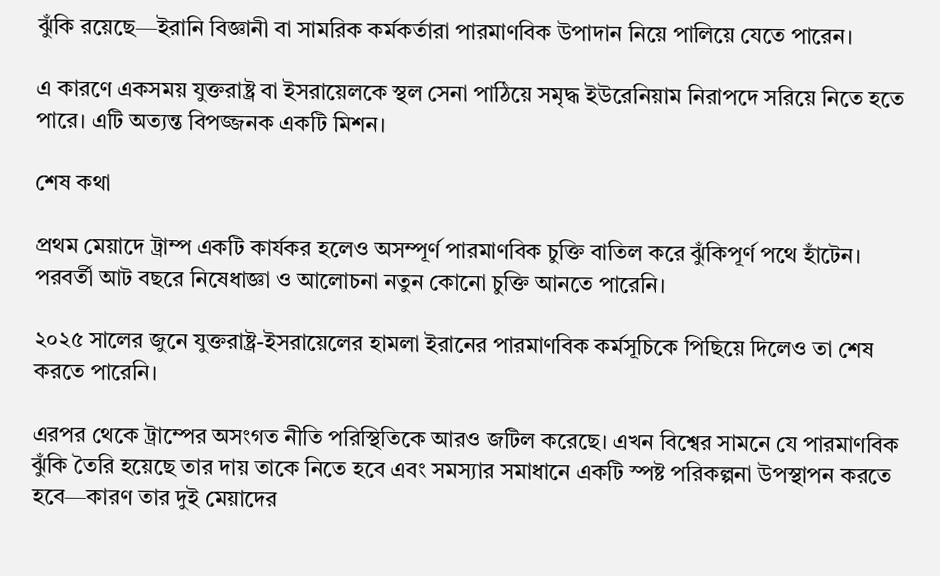ঝুঁকি রয়েছে—ইরানি বিজ্ঞানী বা সামরিক কর্মকর্তারা পারমাণবিক উপাদান নিয়ে পালিয়ে যেতে পারেন।

এ কারণে একসময় যুক্তরাষ্ট্র বা ইসরায়েলকে স্থল সেনা পাঠিয়ে সমৃদ্ধ ইউরেনিয়াম নিরাপদে সরিয়ে নিতে হতে পারে। এটি অত্যন্ত বিপজ্জনক একটি মিশন।

শেষ কথা

প্রথম মেয়াদে ট্রাম্প একটি কার্যকর হলেও অসম্পূর্ণ পারমাণবিক চুক্তি বাতিল করে ঝুঁকিপূর্ণ পথে হাঁটেন। পরবর্তী আট বছরে নিষেধাজ্ঞা ও আলোচনা নতুন কোনো চুক্তি আনতে পারেনি।

২০২৫ সালের জুনে যুক্তরাষ্ট্র-ইসরায়েলের হামলা ইরানের পারমাণবিক কর্মসূচিকে পিছিয়ে দিলেও তা শেষ করতে পারেনি।

এরপর থেকে ট্রাম্পের অসংগত নীতি পরিস্থিতিকে আরও জটিল করেছে। এখন বিশ্বের সামনে যে পারমাণবিক ঝুঁকি তৈরি হয়েছে তার দায় তাকে নিতে হবে এবং সমস্যার সমাধানে একটি স্পষ্ট পরিকল্পনা উপস্থাপন করতে হবে—কারণ তার দুই মেয়াদের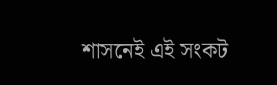শাসনেই এই সংকট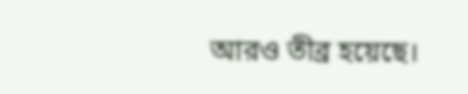আরও তীব্র হয়েছে।